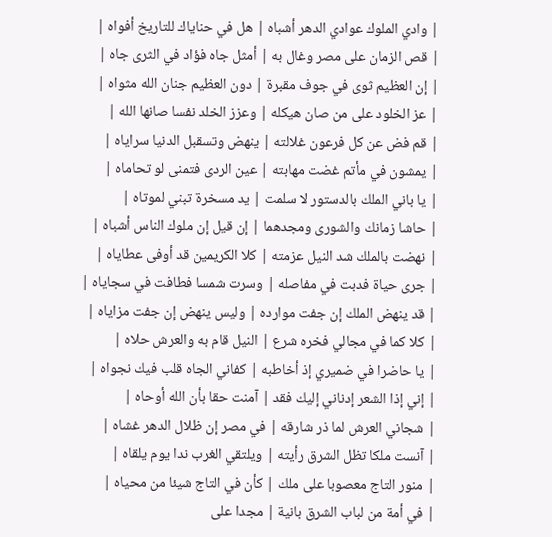| وادي الملوك عوادي الدهر أشباه | هل في حناياك للتاريخ أفواه |
| قص الزمان على مصر وغال به | أمثل جاه فؤاد في الثرى جاه |
| إن العظيم ثوى في جوف مقبرة | دون العظيم جنان الله مثواه |
| عز الخلود على من صان هيكله | وعزز الخلد نفسا صانها الله |
| قم فض عن كل فرعون غلالته | ينهض وتسقبل الدنيا سراياه |
| يمشون في مأتم غضت مهابته | عين الردى فتمنى لو تحاماه |
| يا باني الملك بالدستور لا سلمت | يد مسخرة تبني لموتاه |
| حاشا زمانك والشورى ومجدهما | إن قيل إن ملوك الناس أشباه |
| نهضت بالملك شد النيل عزمته | كلا الكريمين قد أوفى عطاياه |
| جرى حياة فدبت في مفاصله | وسرت شمسا فطافت في سجاياه |
| قد ينهض الملك إن جفت موارده | وليس ينهض إن جفت مزاياه |
| كلا كما في مجالي فخره شرع | النيل قام به والعرش حلاه |
| يا حاضرا في ضميري إذ أخاطبه | كفاني الجاه قلب فيك نجواه |
| إني إذا الشعر إدناني إليك فقد | آمنت حقا بأن الله أوحاه |
| شجاني العرش لما ذر شارقه | في مصر إن ظلال الدهر غشاه |
| آنست ملكا تظل الشرق رأيته | ويلتقي الغرب ندا يوم يلقاه |
| منور التاج معصوبا على ملك | كأن في التاج شيئا من محياه |
| في أمة من لباب الشرق بانية | مجدا على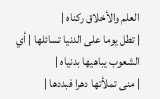العلم والأخلاق ركناه |
| تطل يوما على الدنيا تسائلها | أي الشعوب يباهيها بدنياه |
| منى تملأتها دهرا فبددها |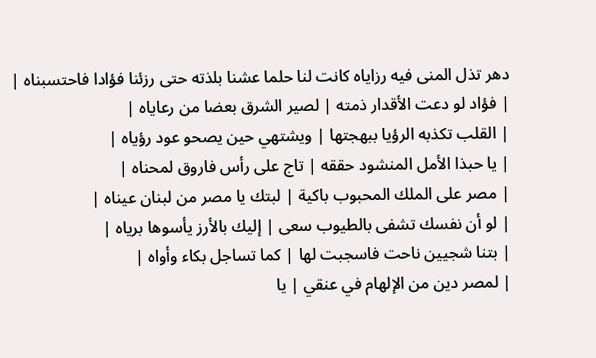دهر تذل المنى فيه رزاياه كانت لنا حلما عشنا بلذته حتى رزئنا فؤادا فاحتسبناه |
| فؤاد لو دعت الأقدار ذمته | لصير الشرق بعضا من رعاياه |
| القلب تكذبه الرؤيا ببهجتها | ويشتهي حين يصحو عود رؤياه |
| يا حبذا الأمل المنشود حققه | تاج على رأس فاروق لمحناه |
| مصر على الملك المحبوب باكية | لبتك يا مصر من لبنان عيناه |
| لو أن نفسك تشفى بالطيوب سعى | إليك بالأرز يأسوها برياه |
| بتنا شجيين ناحت فاسجبت لها | كما تساجل بكاء وأواه |
| لمصر دين من الإلهام في عنقي | يا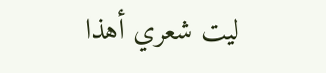ليت شعري أهذا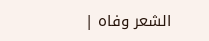الشعر وفاه |